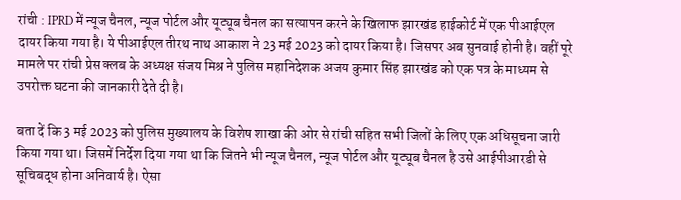रांची : IPRD में न्यूज चैनल, न्यूज पोर्टल और यूट्यूब चैनल का सत्यापन करने के खिलाफ झारखंड हाईकोर्ट में एक पीआईएल दायर किया गया है। ये पीआईएल तीरथ नाथ आकाश ने 23 मई 2023 को दायर किया है। जिसपर अब सुनवाई होनी है। वहीं पूरे मामले पर रांची प्रेस क्लब के अध्यक्ष संजय मिश्र ने पुलिस महानिदेशक अजय कुमार सिंह झारखंड को एक पत्र के माध्यम से उपरोक्त घटना की जानकारी देते दी है।

बता दें कि 3 मई 2023 को पुलिस मुख्यालय के विशेष शाखा की ओर से रांची सहित सभी जिलों के लिए एक अधिसूचना जारी किया गया था। जिसमें निर्देश दिया गया था कि जितने भी न्यूज चैनल, न्यूज पोर्टल और यूट्यूब चैनल है उसे आईपीआरडी से सूचिबद्ध होना अनिवार्य है। ऐसा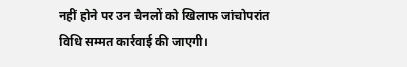नहीं होने पर उन चैनलों को खिलाफ जांचोपरांत विधि सम्मत कार्रवाई की जाएगी।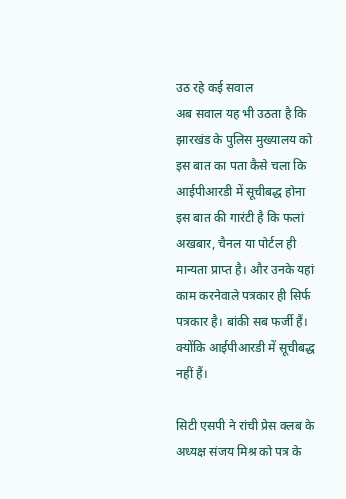उठ रहे कई सवाल
अब सवाल यह भी उठता है कि झारखंड के पुलिस मुख्यालय को इस बात का पता कैसे चला कि आईपीआरडी में सूचीबद्ध होना इस बात की गारंटी है कि फलां अखबार, चैनल या पोर्टल ही मान्यता प्राप्त है। और उनके यहां काम करनेवाले पत्रकार ही सिर्फ पत्रकार है। बांकी सब फर्जी हैं। क्योंकि आईपीआरडी में सूचीबद्ध नहीं हैं।

सिटी एसपी ने रांची प्रेस क्लब के अध्यक्ष संजय मिश्र को पत्र के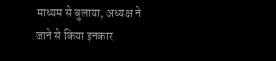माध्यम से बुलाया, अध्यक्ष ने जाने से किया इनकार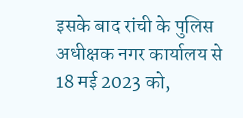इसके बाद रांची के पुलिस अधीक्षक नगर कार्यालय से 18 मई 2023 को,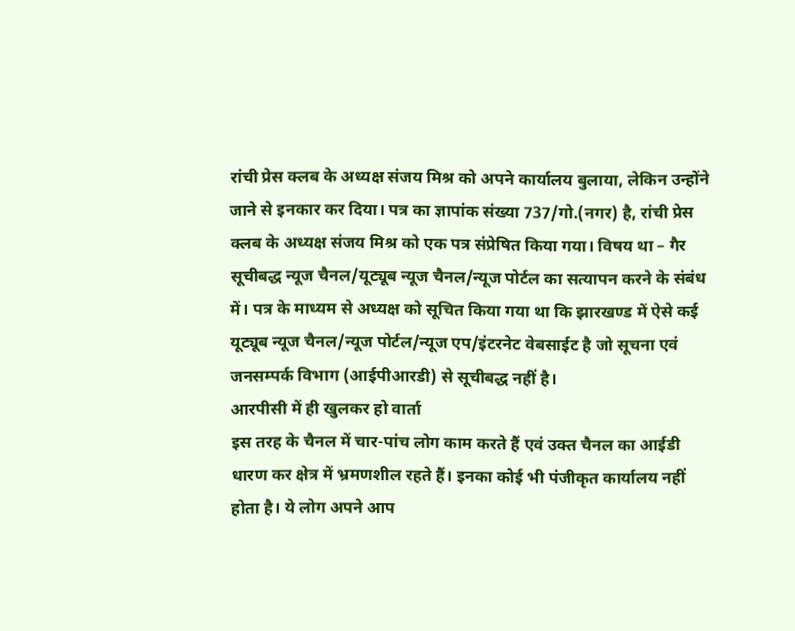रांची प्रेस क्लब के अध्यक्ष संजय मिश्र को अपने कार्यालय बुलाया, लेकिन उन्होंने जाने से इनकार कर दिया। पत्र का ज्ञापांक संख्या 737/गो.(नगर) है, रांची प्रेस क्लब के अध्यक्ष संजय मिश्र को एक पत्र संप्रेषित किया गया। विषय था – गैर सूचीबद्ध न्यूज चैनल/यूट्यूब न्यूज चैनल/न्यूज पोर्टल का सत्यापन करने के संबंध में। पत्र के माध्यम से अध्यक्ष को सूचित किया गया था कि झारखण्ड में ऐसे कई यूट्यूब न्यूज चैनल/न्यूज पोर्टल/न्यूज एप/इंटरनेट वेबसाईट है जो सूचना एवं जनसम्पर्क विभाग (आईपीआरडी) से सूचीबद्ध नहीं है।
आरपीसी में ही खुलकर हो वार्ता
इस तरह के चैनल में चार-पांच लोग काम करते हैं एवं उक्त चैनल का आईडी धारण कर क्षेत्र में भ्रमणशील रहते हैं। इनका कोई भी पंजीकृत कार्यालय नहीं होता है। ये लोग अपने आप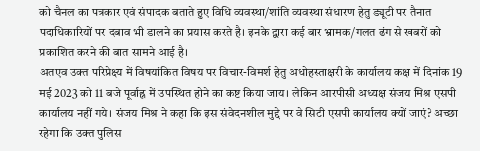को चैनल का पत्रकार एवं संपादक बताते हुए विधि व्यवस्था/शांति व्यवस्था संधारण हेतु ड्यूटी पर तैनात पदाधिकारियों पर दबाव भी डालने का प्रयास करते है। इनके द्वारा कई बार भ्रामक/गलत ढंग से खबरों को प्रकाशित करने की बात सामने आई है।
अतएव उक्त परिप्रेक्ष्य में विषयांकित विषय पर विचार-विमर्श हेतु अधोहस्ताक्षरी के कार्यालय कक्ष में दिनांक 19 मई 2023 को 11 बजे पूर्वाह्न में उपस्थित होने का कष्ट किया जाय। लेकिन आरपीसी अध्यक्ष संजय मिश्र एसपी कार्यालय नहीं गये। संजय मिश्र ने कहा कि इस संवेदनशील मुद्दे पर वे सिटी एसपी कार्यालय क्यों जाएं? अच्छा रहेगा कि उक्त पुलिस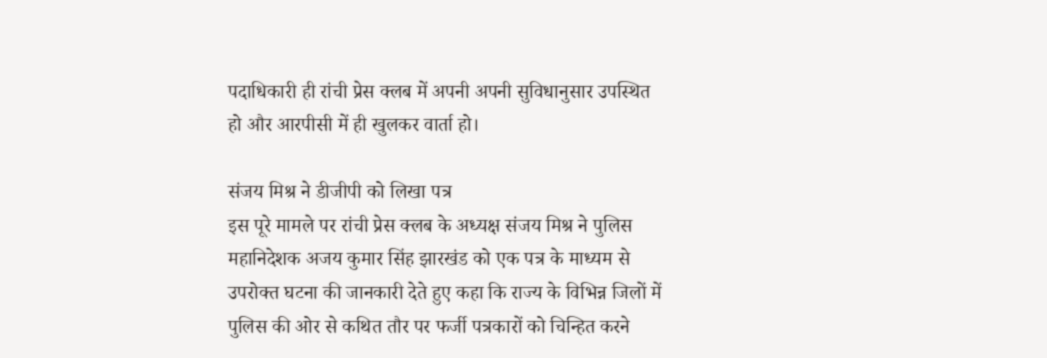पदाधिकारी ही रांची प्रेस क्लब में अपनी अपनी सुविधानुसार उपस्थित हो और आरपीसी में ही खुलकर वार्ता हो।

संजय मिश्र ने डीजीपी को लिखा पत्र
इस पूरे मामले पर रांची प्रेस क्लब के अध्यक्ष संजय मिश्र ने पुलिस महानिदेशक अजय कुमार सिंह झारखंड को एक पत्र के माध्यम से उपरोक्त घटना की जानकारी देते हुए कहा कि राज्य के विभिन्न जिलों में पुलिस की ओर से कथित तौर पर फर्जी पत्रकारों को चिन्हित करने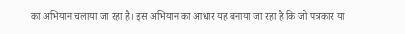का अभियान चलाया जा रहा है। इस अभियान का आधार यह बनाया जा रहा है कि जो पत्रकार या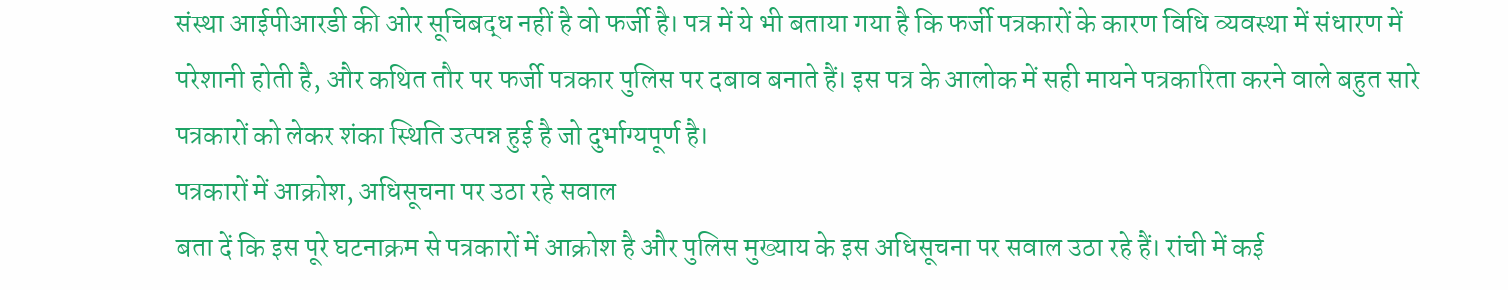संस्था आईपीआरडी की ओर सूचिबद्ध नहीं है वो फर्जी है। पत्र में ये भी बताया गया है कि फर्जी पत्रकारों के कारण विधि व्यवस्था में संधारण में परेशानी होती है, और कथित तौर पर फर्जी पत्रकार पुलिस पर दबाव बनाते हैं। इस पत्र के आलोक में सही मायने पत्रकारिता करने वाले बहुत सारे पत्रकारों को लेकर शंका स्थिति उत्पन्न हुई है जो दुर्भाग्यपूर्ण है।
पत्रकारों में आक्रोश, अधिसूचना पर उठा रहे सवाल
बता दें कि इस पूरे घटनाक्रम से पत्रकारों में आक्रोश है और पुलिस मुख्याय के इस अधिसूचना पर सवाल उठा रहे हैं। रांची में कई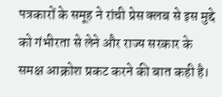पत्रकारों के समूह ने रांची प्रेस क्लब से इस मुद्दे को गंभीरता से लेने और राज्य सरकार के समक्ष आक्रोश प्रकट करने की बात कही है।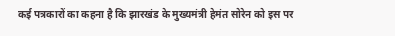कई पत्रकारों का कहना है कि झारखंड के मुख्यमंत्री हेमंत सोरेन को इस पर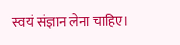स्वयं संज्ञान लेना चाहिए।